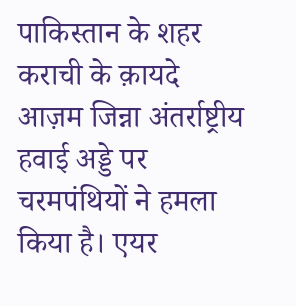पाकिस्तान के शहर कराची के क़ायदे आज़म जिन्ना अंतर्राष्ट्रीय हवाई अड्डे पर चरमपंथियों ने हमला किया है। एयर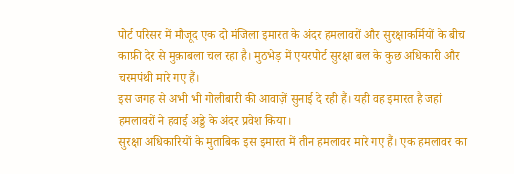पोर्ट परिसर में मौजूद एक दो मंजिला इमारत के अंदर हमलावरों और सुरक्षाकर्मियों के बीच काफ़ी देर से मुक़ाबला चल रहा है। मुठभेड़ में एयरपोर्ट सुरक्षा बल के कुछ अधिकारी और चरमपंथी मारे गए हैं।
इस जगह से अभी भी गोलीबारी की आवाज़ें सुनाई दे रही हैं। यही वह इमारत है जहां हमलावरों ने हवाई अड्डे के अंदर प्रवेश किया।
सुरक्षा अधिकारियों के मुताबिक इस इमारत में तीन हमलावर मारे गए हैं। एक हमलावर का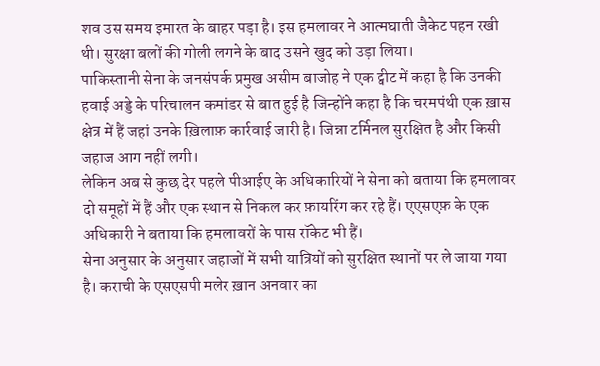शव उस समय इमारत के बाहर पड़ा है। इस हमलावर ने आत्मघाती जैकेट पहन रखी थी। सुरक्षा बलों की गोली लगने के बाद उसने खुद को उड़ा लिया।
पाकिस्तानी सेना के जनसंपर्क प्रमुख असीम बाजोह ने एक ट्वीट में कहा है कि उनकी हवाई अड्डे के परिचालन कमांडर से बात हुई है जिन्होंने कहा है कि चरमपंथी एक ख़ास क्षेत्र में हैं जहां उनके ख़िलाफ़ कार्रवाई जारी है। जिन्ना टर्मिनल सुरक्षित है और किसी जहाज आग नहीं लगी।
लेकिन अब से कुछ देर पहले पीआईए के अधिकारियों ने सेना को बताया कि हमलावर दो समूहों में हैं और एक स्थान से निकल कर फ़ायरिंग कर रहे हैं। एएसएफ़ के एक अधिकारी ने बताया कि हमलावरों के पास रॉकेट भी हैं।
सेना अनुसार के अनुसार जहाजों में सभी यात्रियों को सुरक्षित स्थानों पर ले जाया गया है। कराची के एसएसपी मलेर ख़ान अनवार का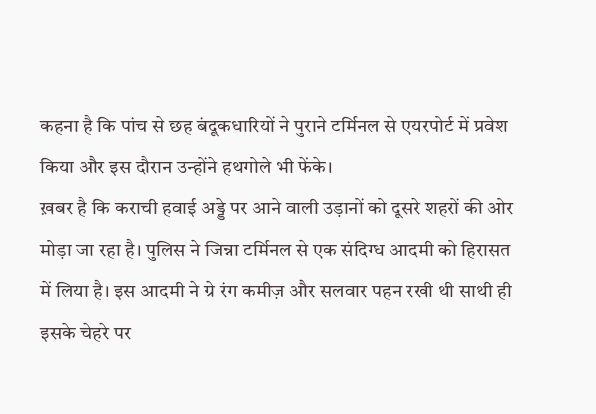कहना है कि पांच से छह बंदूकधारियों ने पुराने टर्मिनल से एयरपोर्ट में प्रवेश किया और इस दौरान उन्होंने हथगोले भी फेंके।
ख़बर है कि कराची हवाई अड्डे पर आने वाली उड़ानों को दूसरे शहरों की ओर मोड़ा जा रहा है। पुलिस ने जिन्ना टर्मिनल से एक संदिग्ध आदमी को हिरासत में लिया है। इस आदमी ने ग्रे रंग कमीज़ और सलवार पहन रखी थी साथी ही इसके चेहरे पर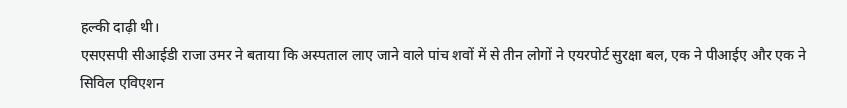हल्की दाढ़ी थी।
एसएसपी सीआईडी राजा उमर ने बताया कि अस्पताल लाए जाने वाले पांच शवों में से तीन लोगों ने एयरपोर्ट सुरक्षा बल, एक ने पीआईए और एक ने सिविल एविएशन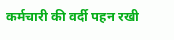कर्मचारी की वर्दी पहन रखी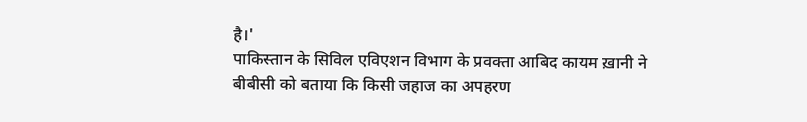है।'
पाकिस्तान के सिविल एविएशन विभाग के प्रवक्ता आबिद कायम ख़ानी ने बीबीसी को बताया कि किसी जहाज का अपहरण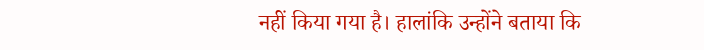नहीं किया गया है। हालांकि उन्होंने बताया कि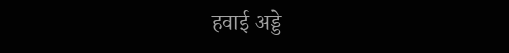हवाई अड्डे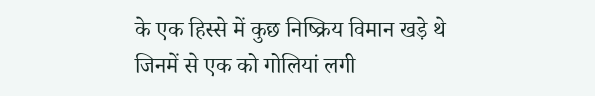के एक हिस्से में कुछ निष्क्रिय विमान खड़े थे जिनमें से एक को गोलियां लगी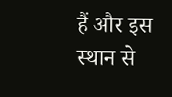हैं और इस स्थान से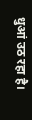धुआं उठ रहा है।